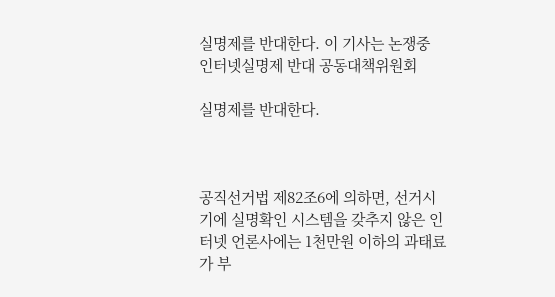실명제를 반대한다. 이 기사는 논쟁중
인터넷실명제 반대 공동대책위원회

실명제를 반대한다.



공직선거법 제82조6에 의하면, 선거시기에 실명확인 시스템을 갖추지 않은 인터넷 언론사에는 1천만원 이하의 과태료가 부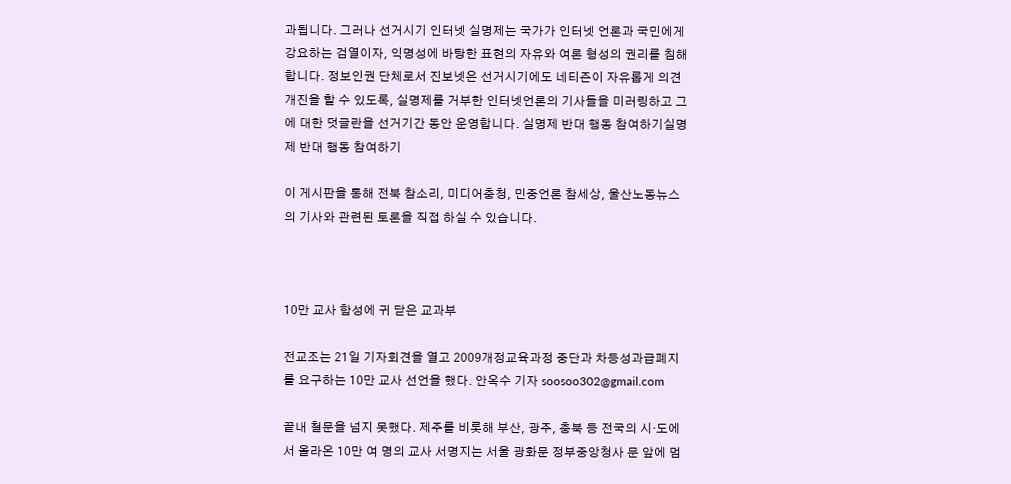과됩니다. 그러나 선거시기 인터넷 실명제는 국가가 인터넷 언론과 국민에게 강요하는 검열이자, 익명성에 바탕한 표현의 자유와 여론 형성의 권리를 침해합니다. 정보인권 단체로서 진보넷은 선거시기에도 네티즌이 자유롭게 의견개진을 할 수 있도록, 실명제를 거부한 인터넷언론의 기사들을 미러링하고 그에 대한 덧글란을 선거기간 동안 운영합니다. 실명제 반대 행동 참여하기실명제 반대 행동 참여하기

이 게시판을 통해 전북 참소리, 미디어충청, 민중언론 참세상, 울산노동뉴스의 기사와 관련된 토론을 직접 하실 수 있습니다.



10만 교사 함성에 귀 닫은 교과부

전교조는 21일 기자회견을 열고 2009개정교육과정 중단과 차등성과급폐지를 요구하는 10만 교사 선언을 했다. 안옥수 기자 soosoo302@gmail.com

끝내 철문을 넘지 못했다. 제주를 비롯해 부산, 광주, 충북 등 전국의 시·도에서 올라온 10만 여 명의 교사 서명지는 서울 광화문 정부중앙청사 문 앞에 멈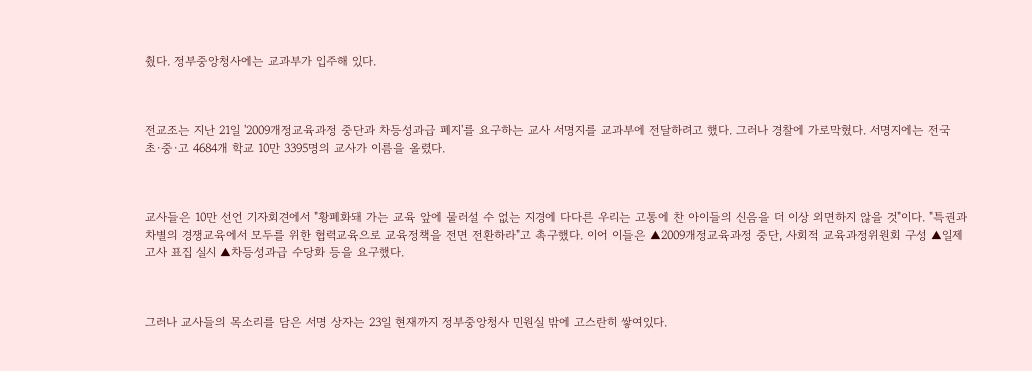췄다. 정부중앙청사에는 교과부가 입주해 있다.



전교조는 지난 21일 '2009개정교육과정 중단과 차등성과급 폐지'를 요구하는 교사 서명지를 교과부에 전달하려고 했다. 그러나 경찰에 가로막혔다. 서명지에는 전국 초·중·고 4684개 학교 10만 3395명의 교사가 이름을 올렸다.



교사들은 10만 선언 기자회견에서 "황폐화돼 가는 교육 앞에 물러설 수 없는 지경에 다다른 우리는 고통에 찬 아이들의 신음을 더 이상 외면하지 않을 것"이다. "특권과 차별의 경쟁교육에서 모두를 위한 협력교육으로 교육정책을 전면 전환하라"고 촉구했다. 이어 이들은 ▲2009개정교육과정 중단, 사회적 교육과정위원회 구성 ▲일제고사 표집 실시 ▲차등성과급 수당화 등을 요구했다.



그러나 교사들의 목소리를 담은 서명 상자는 23일 현재까지 정부중앙청사 민원실 밖에 고스란히 쌓여있다.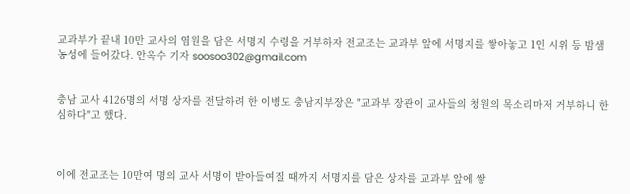교과부가 끝내 10만 교사의 염원을 담은 서명지 수령을 거부하자 전교조는 교과부 앞에 서명지를 쌓아놓고 1인 시위 등 밤샘 농성에 들어갔다. 안옥수 기자 soosoo302@gmail.com


충남 교사 4126명의 서명 상자를 전달하려 한 이병도 충남지부장은 "교과부 장관이 교사들의 청원의 목소리마저 거부하니 한심하다"고 했다.



이에 전교조는 10만여 명의 교사 서명이 받아들여질 때까지 서명지를 담은 상자를 교과부 앞에 쌓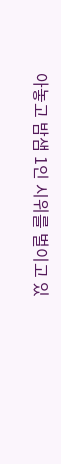아놓고 밤샘 1인 시위를 벌이고 있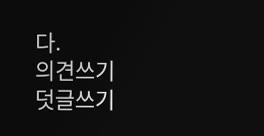다.
의견쓰기
덧글쓰기